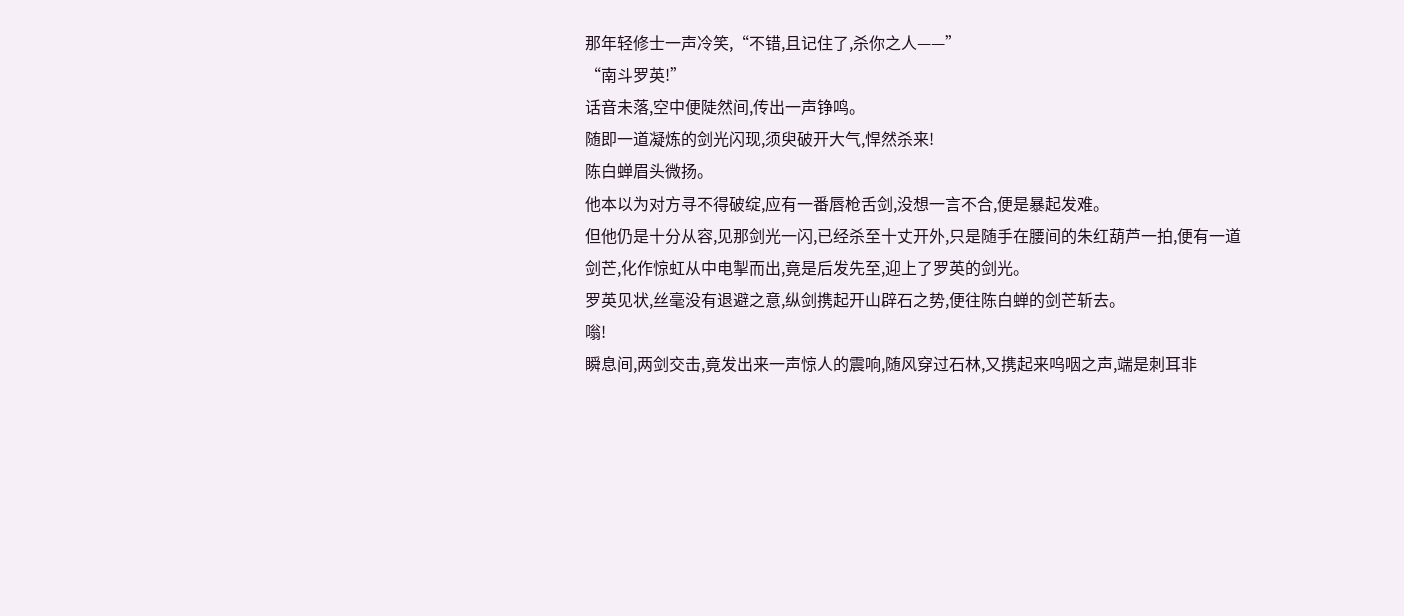那年轻修士一声冷笑,“不错,且记住了,杀你之人——”
“南斗罗英!”
话音未落,空中便陡然间,传出一声铮鸣。
随即一道凝炼的剑光闪现,须臾破开大气,悍然杀来!
陈白蝉眉头微扬。
他本以为对方寻不得破绽,应有一番唇枪舌剑,没想一言不合,便是暴起发难。
但他仍是十分从容,见那剑光一闪,已经杀至十丈开外,只是随手在腰间的朱红葫芦一拍,便有一道剑芒,化作惊虹从中电掣而出,竟是后发先至,迎上了罗英的剑光。
罗英见状,丝毫没有退避之意,纵剑携起开山辟石之势,便往陈白蝉的剑芒斩去。
嗡!
瞬息间,两剑交击,竟发出来一声惊人的震响,随风穿过石林,又携起来呜咽之声,端是刺耳非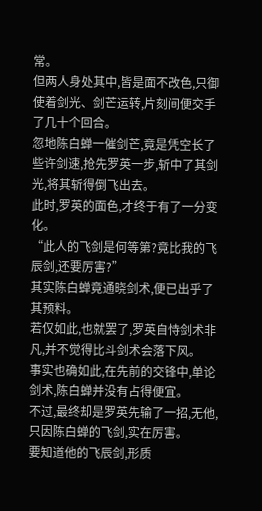常。
但两人身处其中,皆是面不改色,只御使着剑光、剑芒运转,片刻间便交手了几十个回合。
忽地陈白蝉一催剑芒,竟是凭空长了些许剑速,抢先罗英一步,斩中了其剑光,将其斩得倒飞出去。
此时,罗英的面色,才终于有了一分变化。
“此人的飞剑是何等第?竟比我的飞辰剑,还要厉害?”
其实陈白蝉竟通晓剑术,便已出乎了其预料。
若仅如此,也就罢了,罗英自恃剑术非凡,并不觉得比斗剑术会落下风。
事实也确如此,在先前的交锋中,单论剑术,陈白蝉并没有占得便宜。
不过,最终却是罗英先输了一招,无他,只因陈白蝉的飞剑,实在厉害。
要知道他的飞辰剑,形质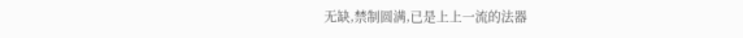无缺,禁制圆满,已是上上一流的法器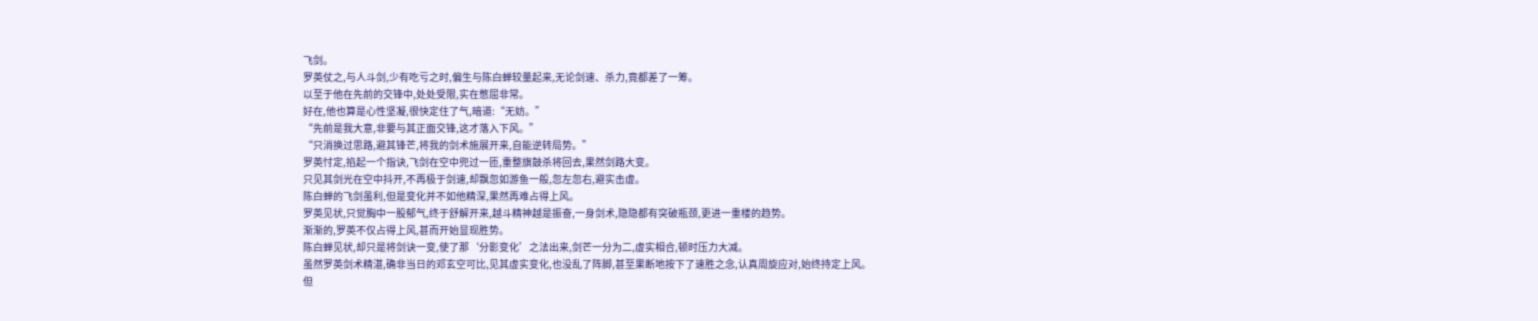飞剑。
罗英仗之,与人斗剑,少有吃亏之时,偏生与陈白蝉较量起来,无论剑速、杀力,竟都差了一筹。
以至于他在先前的交锋中,处处受限,实在憋屈非常。
好在,他也算是心性坚凝,很快定住了气,暗道:“无妨。”
“先前是我大意,非要与其正面交锋,这才落入下风。”
“只消换过思路,避其锋芒,将我的剑术施展开来,自能逆转局势。”
罗英忖定,掐起一个指诀,飞剑在空中兜过一匝,重整旗鼓杀将回去,果然剑路大变。
只见其剑光在空中抖开,不再极于剑速,却飘忽如游鱼一般,忽左忽右,避实击虚。
陈白蝉的飞剑虽利,但是变化并不如他精深,果然再难占得上风。
罗英见状,只觉胸中一股郁气,终于舒解开来,越斗精神越是振奋,一身剑术,隐隐都有突破瓶颈,更进一重楼的趋势。
渐渐的,罗英不仅占得上风,甚而开始显现胜势。
陈白蝉见状,却只是将剑诀一变,使了那‘分影变化’之法出来,剑芒一分为二,虚实相合,顿时压力大减。
虽然罗英剑术精湛,确非当日的邓玄空可比,见其虚实变化,也没乱了阵脚,甚至果断地按下了速胜之念,认真周旋应对,始终持定上风。
但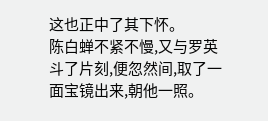这也正中了其下怀。
陈白蝉不紧不慢,又与罗英斗了片刻,便忽然间,取了一面宝镜出来,朝他一照。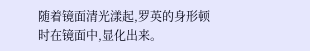随着镜面清光漾起,罗英的身形顿时在镜面中,显化出来。